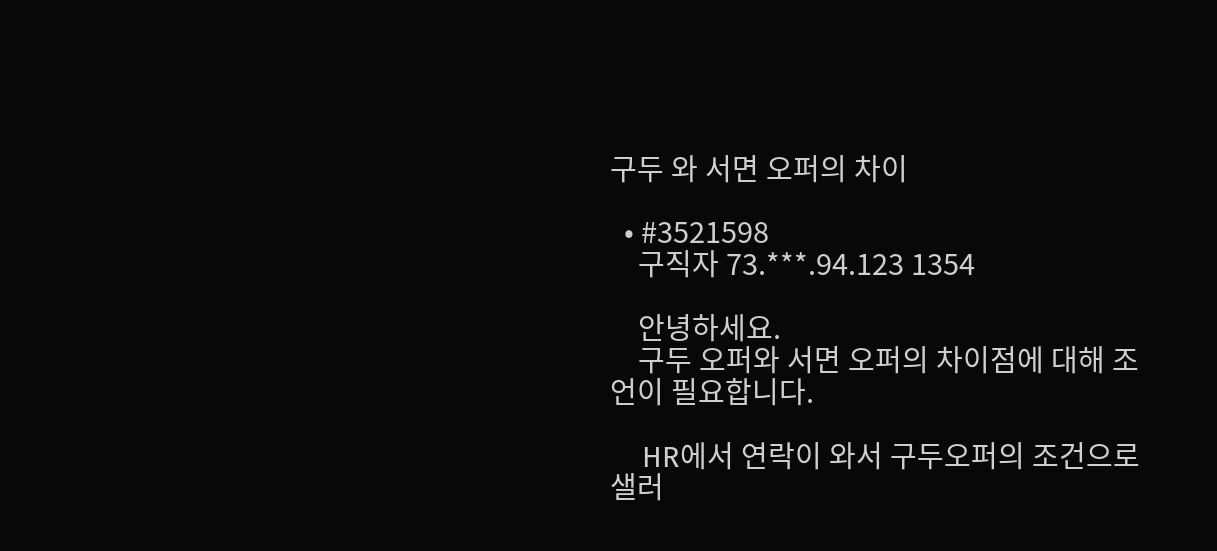구두 와 서면 오퍼의 차이

  • #3521598
    구직자 73.***.94.123 1354

    안녕하세요.
    구두 오퍼와 서면 오퍼의 차이점에 대해 조언이 필요합니다.

    HR에서 연락이 와서 구두오퍼의 조건으로 샐러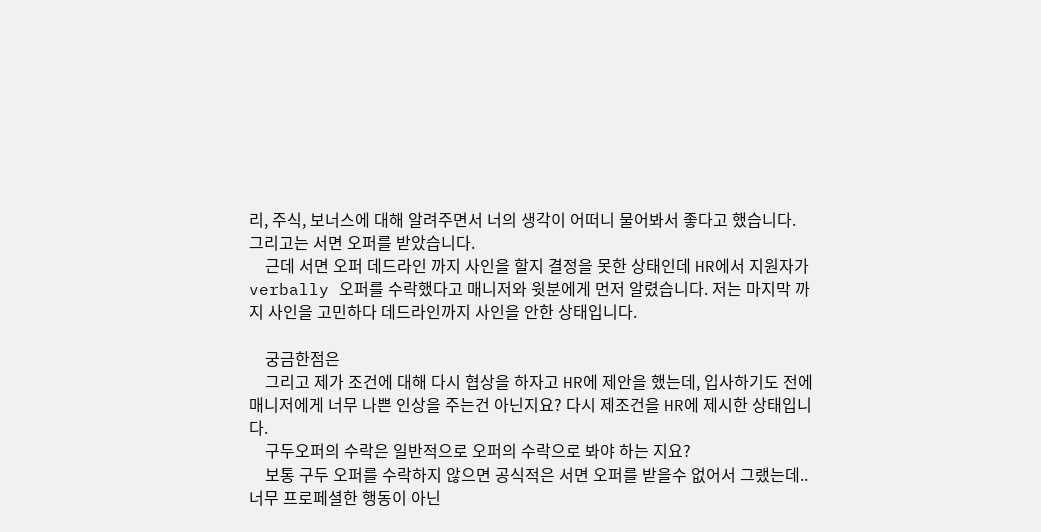리, 주식, 보너스에 대해 알려주면서 너의 생각이 어떠니 물어봐서 좋다고 했습니다. 그리고는 서면 오퍼를 받았습니다.
    근데 서면 오퍼 데드라인 까지 사인을 할지 결정을 못한 상태인데 HR에서 지원자가 verbally 오퍼를 수락했다고 매니저와 윗분에게 먼저 알렸습니다. 저는 마지막 까지 사인을 고민하다 데드라인까지 사인을 안한 상태입니다.

    궁금한점은
    그리고 제가 조건에 대해 다시 협상을 하자고 HR에 제안을 했는데, 입사하기도 전에 매니저에게 너무 나쁜 인상을 주는건 아닌지요? 다시 제조건을 HR에 제시한 상태입니다.
    구두오퍼의 수락은 일반적으로 오퍼의 수락으로 봐야 하는 지요?
    보통 구두 오퍼를 수락하지 않으면 공식적은 서면 오퍼를 받을수 없어서 그랬는데.. 너무 프로페셜한 행동이 아닌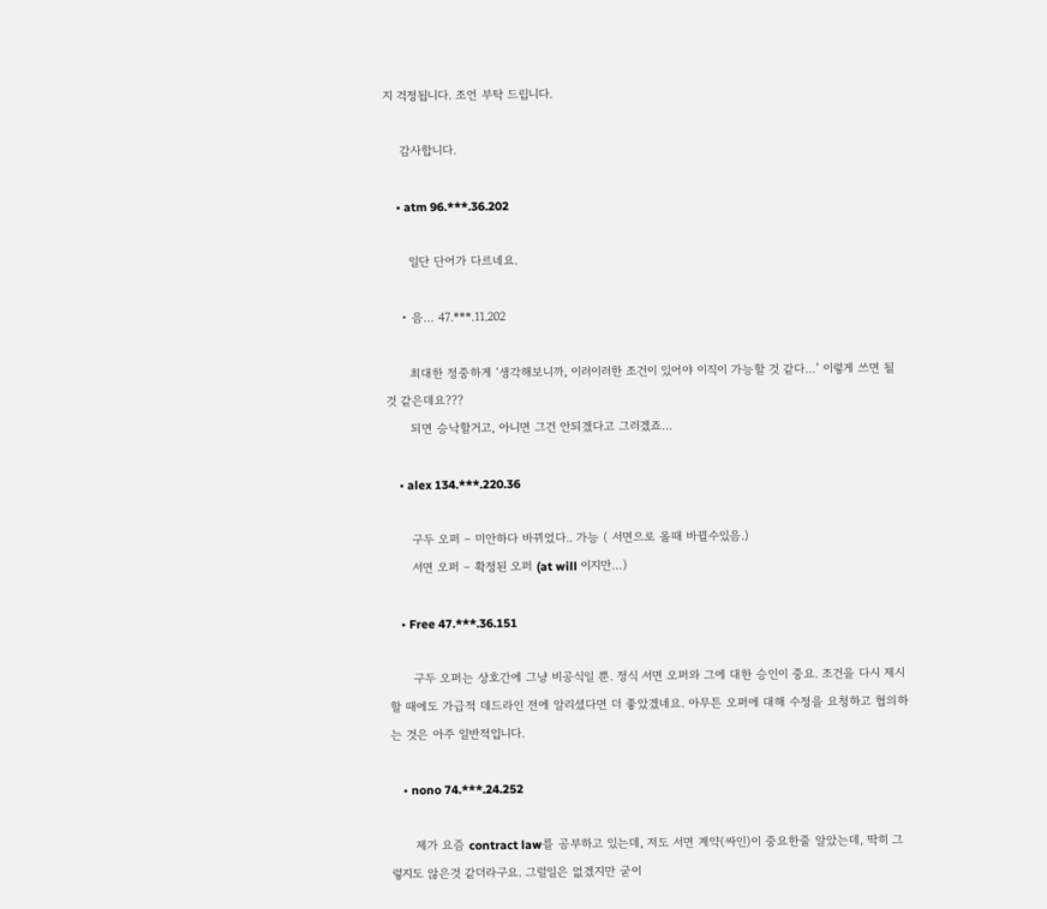지 걱정됩니다. 조언 부탁 드립니다.

    감사합니다.

    • atm 96.***.36.202

      일단 단어가 다르네요.

    • 음… 47.***.11.202

      최대한 정중하게 ‘생각해보니까, 이러이러한 조건이 있어야 이직이 가능할 것 같다…’ 이렇게 쓰면 될 것 같은데요???
      되면 승낙할거고, 아니면 그건 안되겠다고 그러겠죠…

    • alex 134.***.220.36

      구두 오퍼 – 미안하다 바뀌었다.. 가능 ( 서면으로 올때 바뀔수있음.)
      서면 오퍼 – 확정된 오퍼 (at will 이지만…)

    • Free 47.***.36.151

      구두 오퍼는 상호간에 그냥 비공식일 뿐. 정식 서면 오퍼와 그에 대한 승인이 중요. 조건을 다시 제시할 때에도 가급적 데드라인 전에 알리셨다면 더 좋았겠네요. 아무튼 오퍼에 대해 수정을 요청하고 협의하는 것은 아주 일반적입니다.

    • nono 74.***.24.252

      제가 요즘 contract law를 공부하고 있는데, 저도 서면 계약(싸인)이 중요한줄 알았는데, 딱히 그렇지도 않은것 같더라구요. 그럴일은 없겠지만 굳이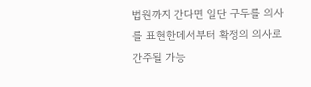법원까지 간다면 일단 구두를 의사를 표현한데서부터 확정의 의사로 간주될 가능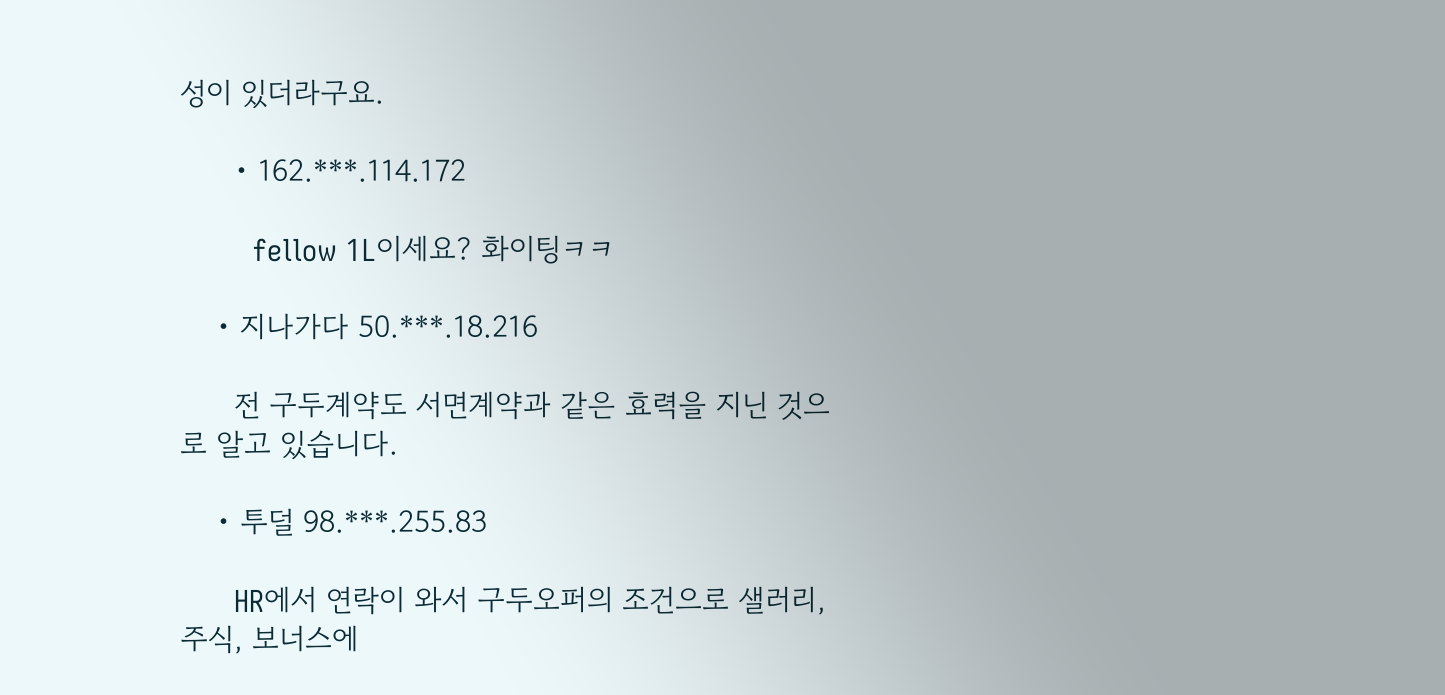성이 있더라구요.

      • 162.***.114.172

        fellow 1L이세요? 화이팅ㅋㅋ

    • 지나가다 50.***.18.216

      전 구두계약도 서면계약과 같은 효력을 지닌 것으로 알고 있습니다.

    • 투덜 98.***.255.83

      HR에서 연락이 와서 구두오퍼의 조건으로 샐러리, 주식, 보너스에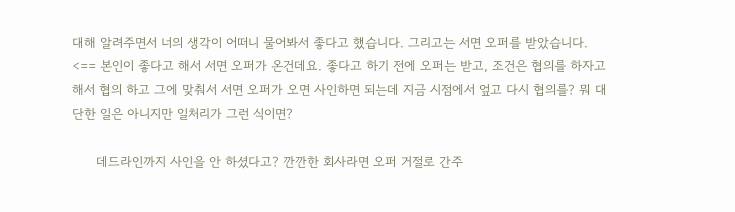대해 알려주면서 너의 생각이 어떠니 물어봐서 좋다고 했습니다. 그리고는 서면 오퍼를 받았습니다. <== 본인이 좋다고 해서 서면 오퍼가 온건데요. 좋다고 하기 전에 오퍼는 받고, 조건은 협의를 하자고 해서 협의 하고 그에 맞춰서 서면 오퍼가 오면 사인하면 되는데 지금 시점에서 엎고 다시 협의를? 뭐 대단한 일은 아니지만 일처리가 그런 식이면?

      데드라인까지 사인을 안 하셨다고? 깐깐한 회사라면 오퍼 거절로 간주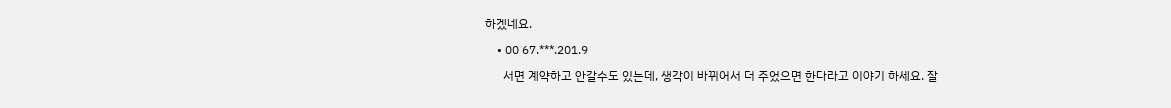하겠네요.

    • 00 67.***.201.9

      서면 계약하고 안갈수도 있는데, 생각이 바뀌어서 더 주었으면 한다라고 이야기 하세요. 잘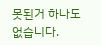못된거 하나도 없습니다.